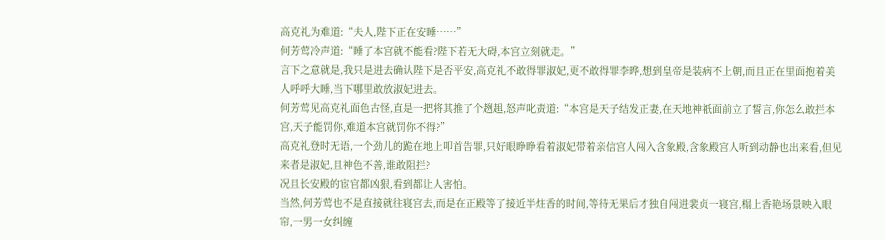高克礼为难道:“夫人,陛下正在安睡……”
何芳莺冷声道:“睡了本宫就不能看?陛下若无大碍,本宫立刻就走。”
言下之意就是,我只是进去确认陛下是否平安,高克礼不敢得罪淑妃,更不敢得罪李晔,想到皇帝是装病不上朝,而且正在里面抱着美人呼呼大睡,当下哪里敢放淑妃进去。
何芳莺见高克礼面色古怪,直是一把将其推了个趔趄,怒声叱责道:“本宫是天子结发正妻,在天地神祇面前立了誓言,你怎么敢拦本宫,天子能罚你,难道本宫就罚你不得?”
高克礼登时无语,一个劲儿的跪在地上叩首告罪,只好眼睁睁看着淑妃带着亲信宫人闯入含象殿,含象殿宫人听到动静也出来看,但见来者是淑妃,且神色不善,谁敢阻拦?
况且长安殿的宦官都凶狠,看到都让人害怕。
当然,何芳莺也不是直接就往寝宫去,而是在正殿等了接近半炷香的时间,等待无果后才独自闯进裴贞一寝宫,榻上香艳场景映入眼帘,一男一女纠缠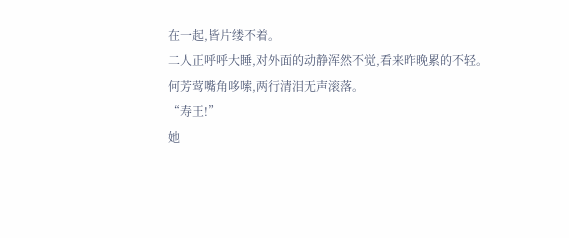在一起,皆片缕不着。
二人正呼呼大睡,对外面的动静浑然不觉,看来昨晚累的不轻。
何芳莺嘴角哆嗦,两行清泪无声滚落。
“寿王!”
她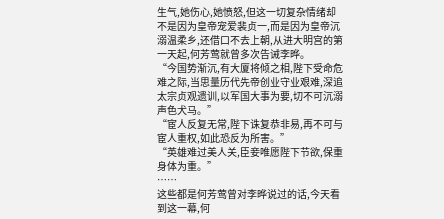生气,她伤心,她愤怒,但这一切复杂情绪却不是因为皇帝宠爱裴贞一,而是因为皇帝沉溺温柔乡,还借口不去上朝,从进大明宫的第一天起,何芳莺就曾多次告诫李晔。
“今国势渐沉,有大厦将倾之相,陛下受命危难之际,当思量历代先帝创业守业艰难,深追太宗贞观遗训,以军国大事为要,切不可沉溺声色犬马。”
“宦人反复无常,陛下诛复恭非易,再不可与宦人重权,如此恐反为所害。”
“英雄难过美人关,臣妾唯愿陛下节欲,保重身体为重。”
……
这些都是何芳莺曾对李晔说过的话,今天看到这一幕,何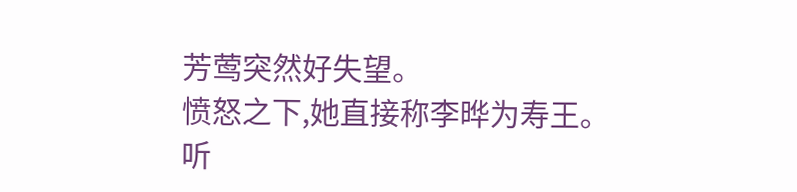芳莺突然好失望。
愤怒之下,她直接称李晔为寿王。
听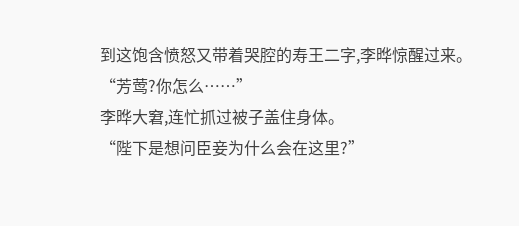到这饱含愤怒又带着哭腔的寿王二字,李晔惊醒过来。
“芳莺?你怎么……”
李晔大窘,连忙抓过被子盖住身体。
“陛下是想问臣妾为什么会在这里?”